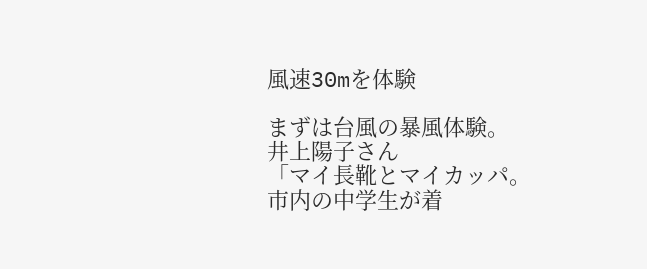風速30mを体験

まずは台風の暴風体験。
井上陽子さん
「マイ長靴とマイカッパ。市内の中学生が着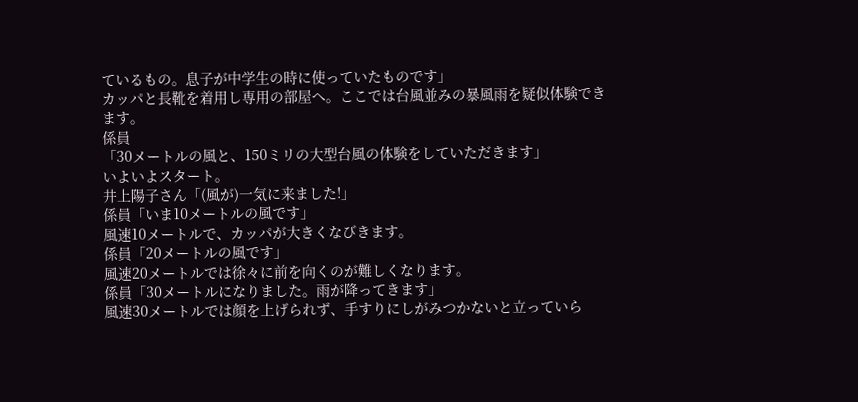ているもの。息子が中学生の時に使っていたものです」
カッパと長靴を着用し専用の部屋へ。ここでは台風並みの暴風雨を疑似体験できます。
係員
「30メートルの風と、150ミリの大型台風の体験をしていただきます」
いよいよスタート。
井上陽子さん「(風が)一気に来ました!」
係員「いま10メートルの風です」
風速10メートルで、カッパが大きくなびきます。
係員「20メートルの風です」
風速20メートルでは徐々に前を向くのが難しくなります。
係員「30メートルになりました。雨が降ってきます」
風速30メートルでは顔を上げられず、手すりにしがみつかないと立っていら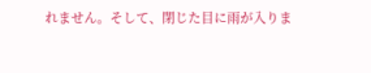れません。そして、閉じた目に雨が入りま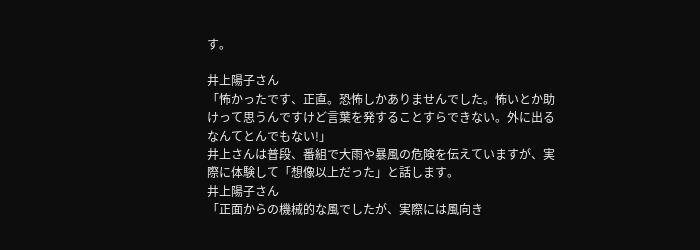す。

井上陽子さん
「怖かったです、正直。恐怖しかありませんでした。怖いとか助けって思うんですけど言葉を発することすらできない。外に出るなんてとんでもない!」
井上さんは普段、番組で大雨や暴風の危険を伝えていますが、実際に体験して「想像以上だった」と話します。
井上陽子さん
「正面からの機械的な風でしたが、実際には風向き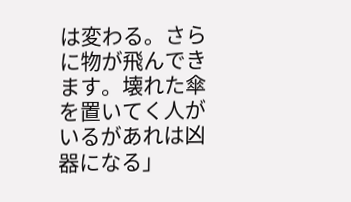は変わる。さらに物が飛んできます。壊れた傘を置いてく人がいるがあれは凶器になる」